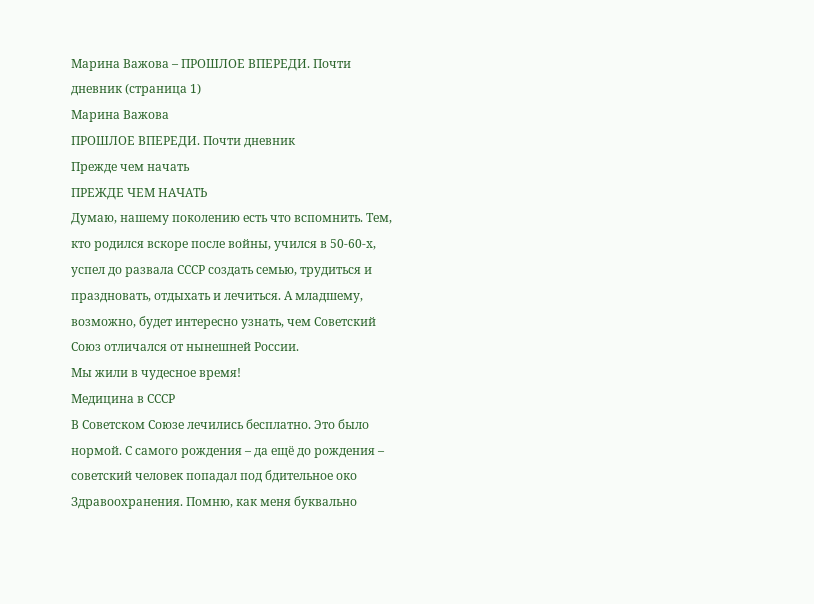Марина Важова – ПРОШЛОЕ ВПЕРЕДИ. Почти дневник (страница 1)
Марина Важова
ПРОШЛОЕ ВПЕРЕДИ. Почти дневник
Прежде чем начать
ПРЕЖДЕ ЧЕМ НАЧАТЬ
Думаю, нашему поколению есть что вспомнить. Тем, кто родился вскоре после войны, учился в 50-60-х, успел до развала СССР создать семью, трудиться и праздновать, отдыхать и лечиться. А младшему, возможно, будет интересно узнать, чем Советский Союз отличался от нынешней России.
Мы жили в чудесное время!
Медицина в СССР
В Советском Союзе лечились бесплатно. Это было нормой. С самого рождения – да ещё до рождения – советский человек попадал под бдительное око Здравоохранения. Помню, как меня буквально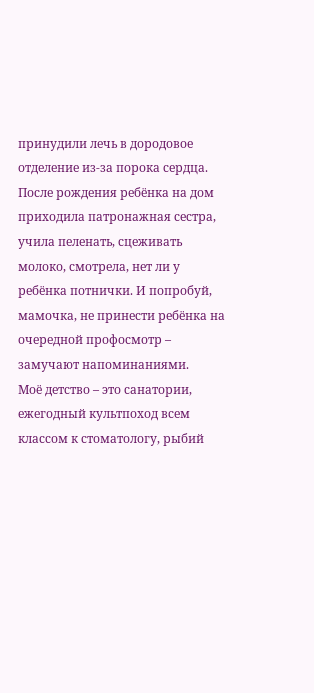принудили лечь в дородовое отделение из-за порока сердца. После рождения ребёнка на дом приходила патронажная сестра, учила пеленать, сцеживать молоко, смотрела, нет ли у ребёнка потнички. И попробуй, мамочка, не принести ребёнка на очередной профосмотр – замучают напоминаниями.
Моё детство – это санатории, ежегодный культпоход всем классом к стоматологу, рыбий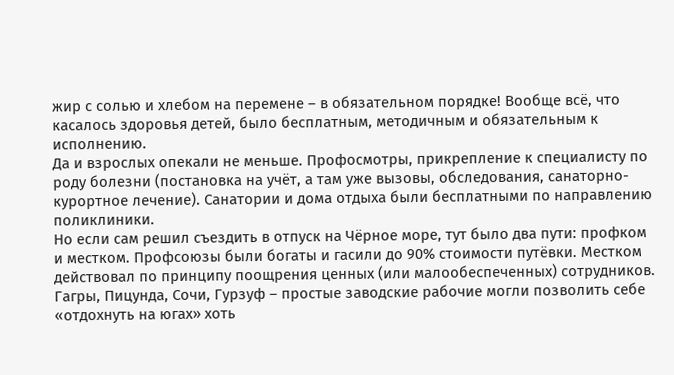жир с солью и хлебом на перемене – в обязательном порядке! Вообще всё, что касалось здоровья детей, было бесплатным, методичным и обязательным к исполнению.
Да и взрослых опекали не меньше. Профосмотры, прикрепление к специалисту по роду болезни (постановка на учёт, а там уже вызовы, обследования, санаторно-курортное лечение). Санатории и дома отдыха были бесплатными по направлению поликлиники.
Но если сам решил съездить в отпуск на Чёрное море, тут было два пути: профком и местком. Профсоюзы были богаты и гасили до 90% стоимости путёвки. Местком действовал по принципу поощрения ценных (или малообеспеченных) сотрудников. Гагры, Пицунда, Сочи, Гурзуф – простые заводские рабочие могли позволить себе «отдохнуть на югах» хоть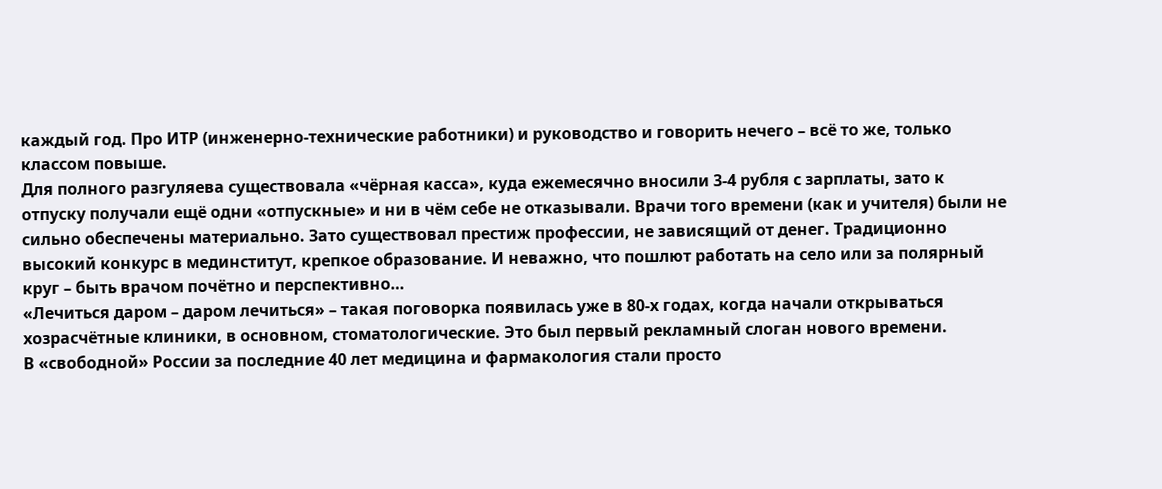каждый год. Про ИТР (инженерно-технические работники) и руководство и говорить нечего – всё то же, только классом повыше.
Для полного разгуляева существовала «чёрная касса», куда ежемесячно вносили 3-4 рубля с зарплаты, зато к отпуску получали ещё одни «отпускные» и ни в чём себе не отказывали. Врачи того времени (как и учителя) были не сильно обеспечены материально. Зато существовал престиж профессии, не зависящий от денег. Традиционно высокий конкурс в мединститут, крепкое образование. И неважно, что пошлют работать на село или за полярный круг – быть врачом почётно и перспективно…
«Лечиться даром – даром лечиться» – такая поговорка появилась уже в 80-х годах, когда начали открываться хозрасчётные клиники, в основном, стоматологические. Это был первый рекламный слоган нового времени.
В «свободной» России за последние 40 лет медицина и фармакология стали просто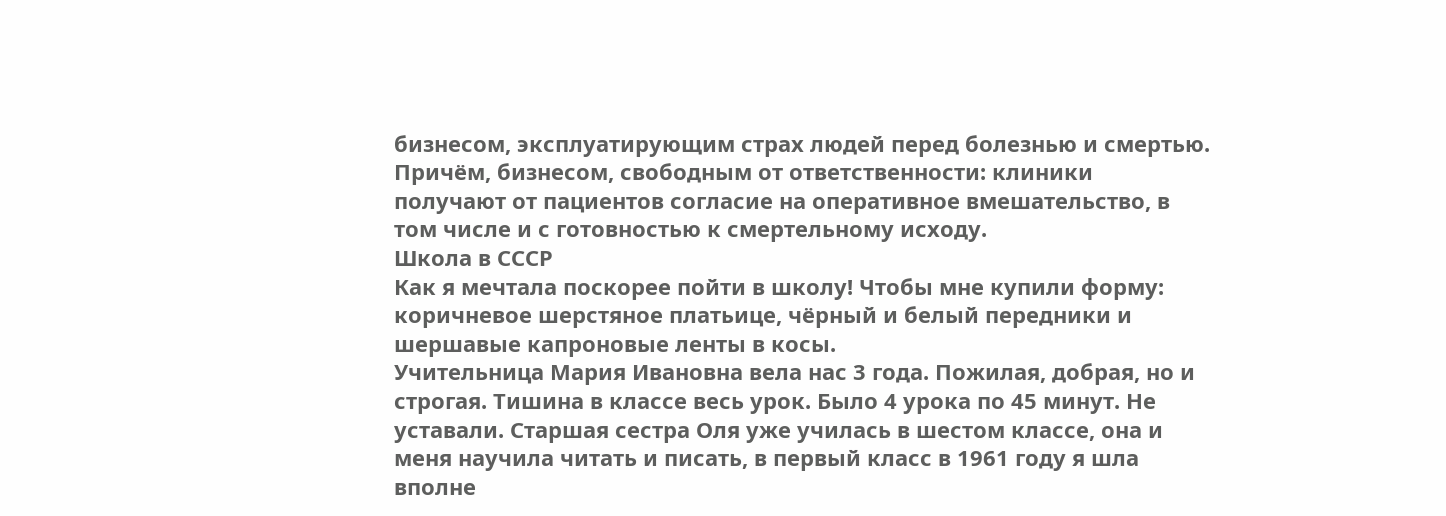бизнесом, эксплуатирующим страх людей перед болезнью и смертью. Причём, бизнесом, свободным от ответственности: клиники получают от пациентов согласие на оперативное вмешательство, в том числе и с готовностью к смертельному исходу.
Школа в СССР
Как я мечтала поскорее пойти в школу! Чтобы мне купили форму: коричневое шерстяное платьице, чёрный и белый передники и шершавые капроновые ленты в косы.
Учительница Мария Ивановна вела нас 3 года. Пожилая, добрая, но и строгая. Тишина в классе весь урок. Было 4 урока по 45 минут. Не уставали. Старшая сестра Оля уже училась в шестом классе, она и меня научила читать и писать, в первый класс в 1961 году я шла вполне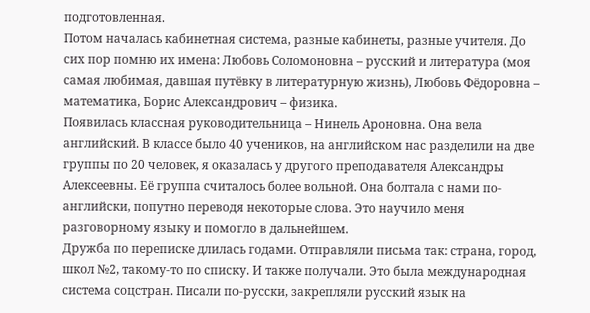подготовленная.
Потом началась кабинетная система, разные кабинеты, разные учителя. До сих пор помню их имена: Любовь Соломоновна – русский и литература (моя самая любимая, давшая путёвку в литературную жизнь), Любовь Фёдоровна – математика, Борис Александрович – физика.
Появилась классная руководительница – Нинель Ароновна. Она вела английский. В классе было 40 учеников, на английском нас разделили на две группы по 20 человек, я оказалась у другого преподавателя Александры Алексеевны. Её группа считалось более вольной. Она болтала с нами по-английски, попутно переводя некоторые слова. Это научило меня разговорному языку и помогло в дальнейшем.
Дружба по переписке длилась годами. Отправляли письма так: страна, город, школ №2, такому-то по списку. И также получали. Это была международная система соцстран. Писали по-русски, закрепляли русский язык на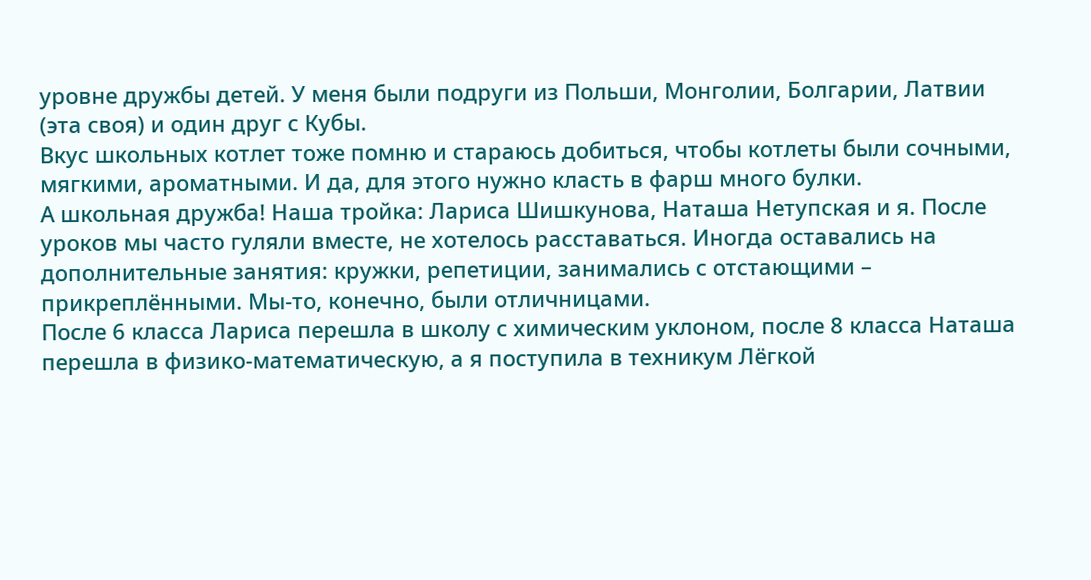уровне дружбы детей. У меня были подруги из Польши, Монголии, Болгарии, Латвии (эта своя) и один друг с Кубы.
Вкус школьных котлет тоже помню и стараюсь добиться, чтобы котлеты были сочными, мягкими, ароматными. И да, для этого нужно класть в фарш много булки.
А школьная дружба! Наша тройка: Лариса Шишкунова, Наташа Нетупская и я. После уроков мы часто гуляли вместе, не хотелось расставаться. Иногда оставались на дополнительные занятия: кружки, репетиции, занимались с отстающими – прикреплёнными. Мы-то, конечно, были отличницами.
После 6 класса Лариса перешла в школу с химическим уклоном, после 8 класса Наташа перешла в физико-математическую, а я поступила в техникум Лёгкой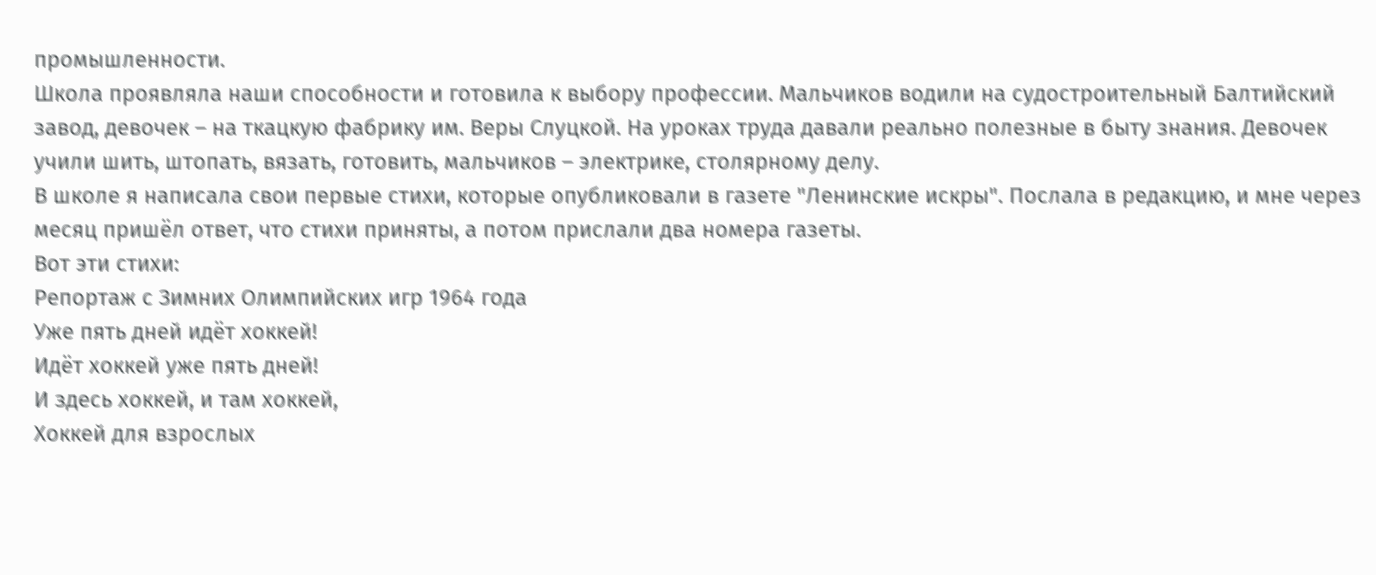промышленности.
Школа проявляла наши способности и готовила к выбору профессии. Мальчиков водили на судостроительный Балтийский завод, девочек – на ткацкую фабрику им. Веры Слуцкой. На уроках труда давали реально полезные в быту знания. Девочек учили шить, штопать, вязать, готовить, мальчиков – электрике, столярному делу.
В школе я написала свои первые стихи, которые опубликовали в газете "Ленинские искры". Послала в редакцию, и мне через месяц пришёл ответ, что стихи приняты, а потом прислали два номера газеты.
Вот эти стихи:
Репортаж с Зимних Олимпийских игр 1964 года
Уже пять дней идёт хоккей!
Идёт хоккей уже пять дней!
И здесь хоккей, и там хоккей,
Хоккей для взрослых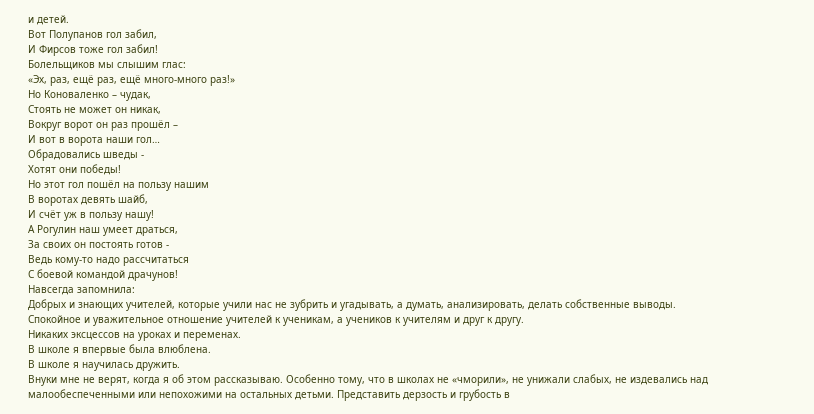и детей.
Вот Полупанов гол забил,
И Фирсов тоже гол забил!
Болельщиков мы слышим глас:
«Эх, раз, ещё раз, ещё много-много раз!»
Но Коноваленко – чудак,
Стоять не может он никак,
Вокруг ворот он раз прошёл –
И вот в ворота наши гол…
Обрадовались шведы -
Хотят они победы!
Но этот гол пошёл на пользу нашим
В воротах девять шайб,
И счёт уж в пользу нашу!
А Рогулин наш умеет драться,
За своих он постоять готов -
Ведь кому-то надо рассчитаться
С боевой командой драчунов!
Навсегда запомнила:
Добрых и знающих учителей, которые учили нас не зубрить и угадывать, а думать, анализировать, делать собственные выводы.
Спокойное и уважительное отношение учителей к ученикам, а учеников к учителям и друг к другу.
Никаких эксцессов на уроках и переменах.
В школе я впервые была влюблена.
В школе я научилась дружить.
Внуки мне не верят, когда я об этом рассказываю. Особенно тому, что в школах не «чморили», не унижали слабых, не издевались над малообеспеченными или непохожими на остальных детьми. Представить дерзость и грубость в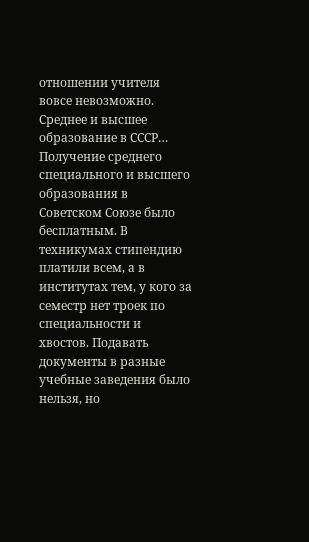отношении учителя вовсе невозможно.
Среднее и высшее образование в СССР…
Получение среднего специального и высшего образования в Советском Союзе было бесплатным. В техникумах стипендию платили всем, а в институтах тем, у кого за семестр нет троек по специальности и хвостов. Подавать документы в разные учебные заведения было нельзя, но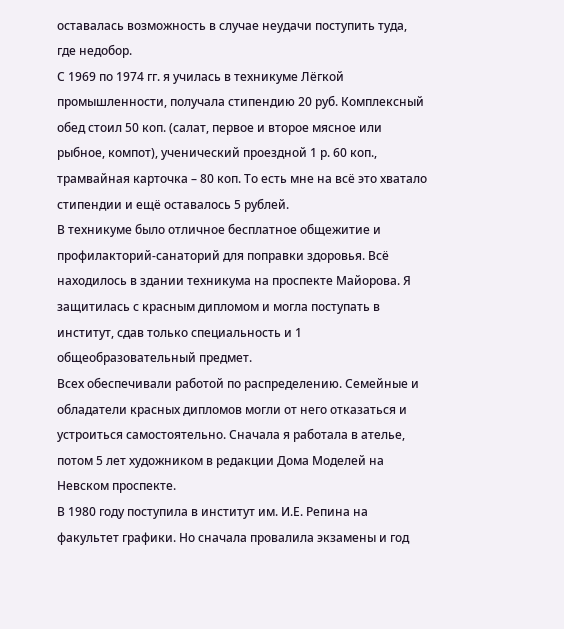оставалась возможность в случае неудачи поступить туда, где недобор.
С 1969 по 1974 гг. я училась в техникуме Лёгкой промышленности, получала стипендию 20 руб. Комплексный обед стоил 50 коп. (салат, первое и второе мясное или рыбное, компот), ученический проездной 1 р. 60 коп., трамвайная карточка – 80 коп. То есть мне на всё это хватало стипендии и ещё оставалось 5 рублей.
В техникуме было отличное бесплатное общежитие и профилакторий-санаторий для поправки здоровья. Всё находилось в здании техникума на проспекте Майорова. Я защитилась с красным дипломом и могла поступать в институт, сдав только специальность и 1 общеобразовательный предмет.
Всех обеспечивали работой по распределению. Семейные и обладатели красных дипломов могли от него отказаться и устроиться самостоятельно. Сначала я работала в ателье, потом 5 лет художником в редакции Дома Моделей на Невском проспекте.
В 1980 году поступила в институт им. И.Е. Репина на факультет графики. Но сначала провалила экзамены и год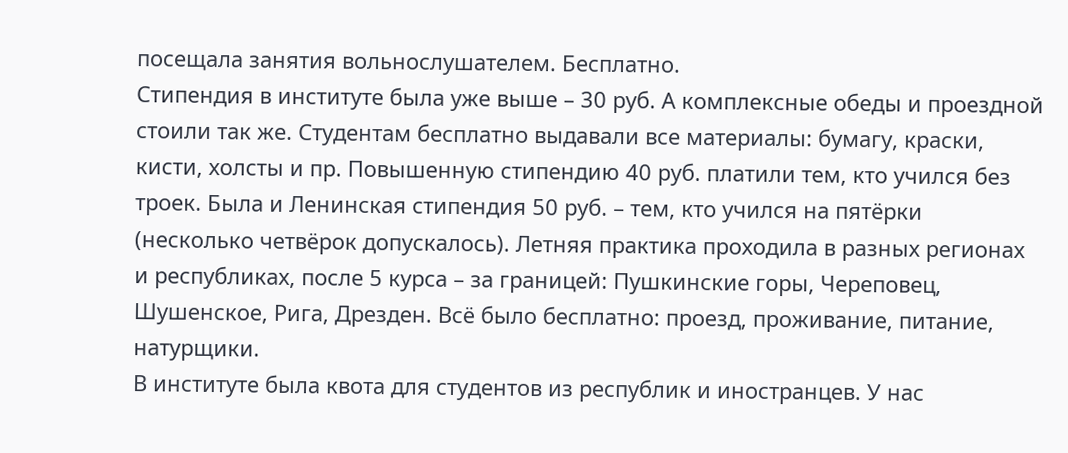посещала занятия вольнослушателем. Бесплатно.
Стипендия в институте была уже выше – 30 руб. А комплексные обеды и проездной стоили так же. Студентам бесплатно выдавали все материалы: бумагу, краски, кисти, холсты и пр. Повышенную стипендию 40 руб. платили тем, кто учился без троек. Была и Ленинская стипендия 50 руб. – тем, кто учился на пятёрки (несколько четвёрок допускалось). Летняя практика проходила в разных регионах и республиках, после 5 курса – за границей: Пушкинские горы, Череповец, Шушенское, Рига, Дрезден. Всё было бесплатно: проезд, проживание, питание, натурщики.
В институте была квота для студентов из республик и иностранцев. У нас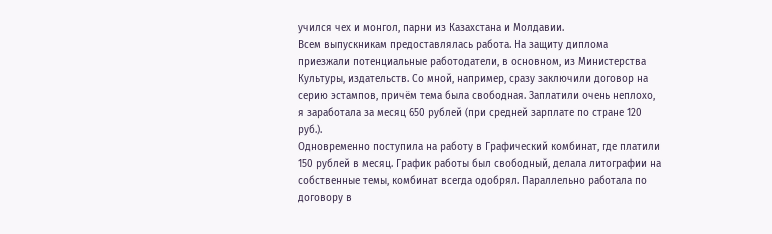учился чех и монгол, парни из Казахстана и Молдавии.
Всем выпускникам предоставлялась работа. На защиту диплома приезжали потенциальные работодатели, в основном, из Министерства Культуры, издательств. Со мной, например, сразу заключили договор на серию эстампов, причём тема была свободная. Заплатили очень неплохо, я заработала за месяц 650 рублей (при средней зарплате по стране 120 руб.).
Одновременно поступила на работу в Графический комбинат, где платили 150 рублей в месяц. График работы был свободный, делала литографии на собственные темы, комбинат всегда одобрял. Параллельно работала по договору в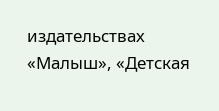издательствах «Малыш», «Детская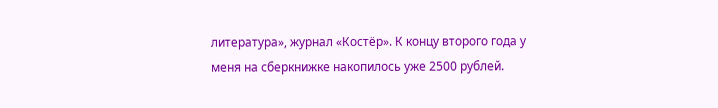литература», журнал «Костёр». К концу второго года у меня на сберкнижке накопилось уже 2500 рублей.